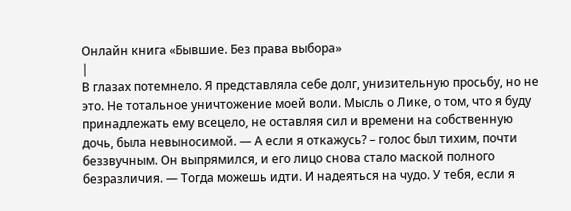Онлайн книга «Бывшие. Без права выбора»
|
В глазах потемнело. Я представляла себе долг, унизительную просьбу, но не это. Не тотальное уничтожение моей воли. Мысль о Лике, о том, что я буду принадлежать ему всецело, не оставляя сил и времени на собственную дочь, была невыносимой. — А если я откажусь? – голос был тихим, почти беззвучным. Он выпрямился, и его лицо снова стало маской полного безразличия. — Тогда можешь идти. И надеяться на чудо. У тебя, если я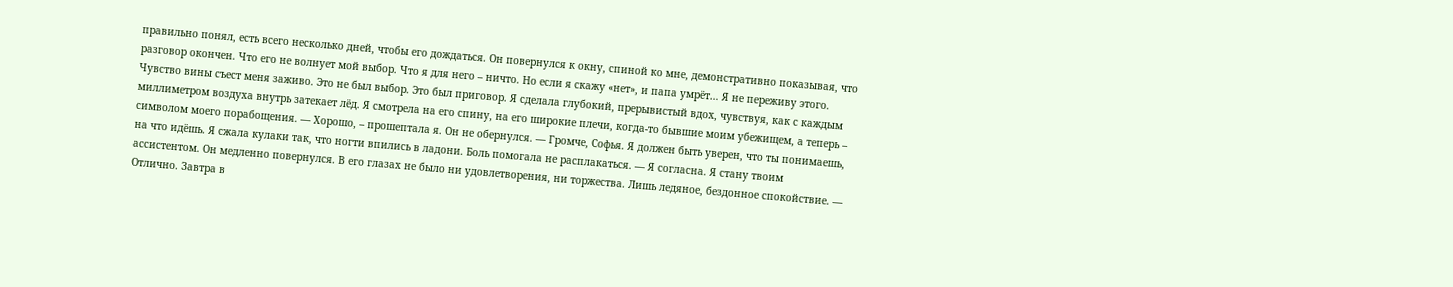правильно понял, есть всего несколько дней, чтобы его дождаться. Он повернулся к окну, спиной ко мне, демонстративно показывая, что разговор окончен. Что его не волнует мой выбор. Что я для него – ничто. Но если я скажу «нет», и папа умрёт… Я не переживу этого. Чувство вины съест меня заживо. Это не был выбор. Это был приговор. Я сделала глубокий, прерывистый вдох, чувствуя, как с каждым миллиметром воздуха внутрь затекает лёд. Я смотрела на его спину, на его широкие плечи, когда-то бывшие моим убежищем, а теперь – символом моего порабощения. — Хорошо, – прошептала я. Он не обернулся. — Громче, Софья. Я должен быть уверен, что ты понимаешь, на что идёшь. Я сжала кулаки так, что ногти впились в ладони. Боль помогала не расплакаться. — Я согласна. Я стану твоим ассистентом. Он медленно повернулся. В его глазах не было ни удовлетворения, ни торжества. Лишь ледяное, бездонное спокойствие. — Отлично. Завтра в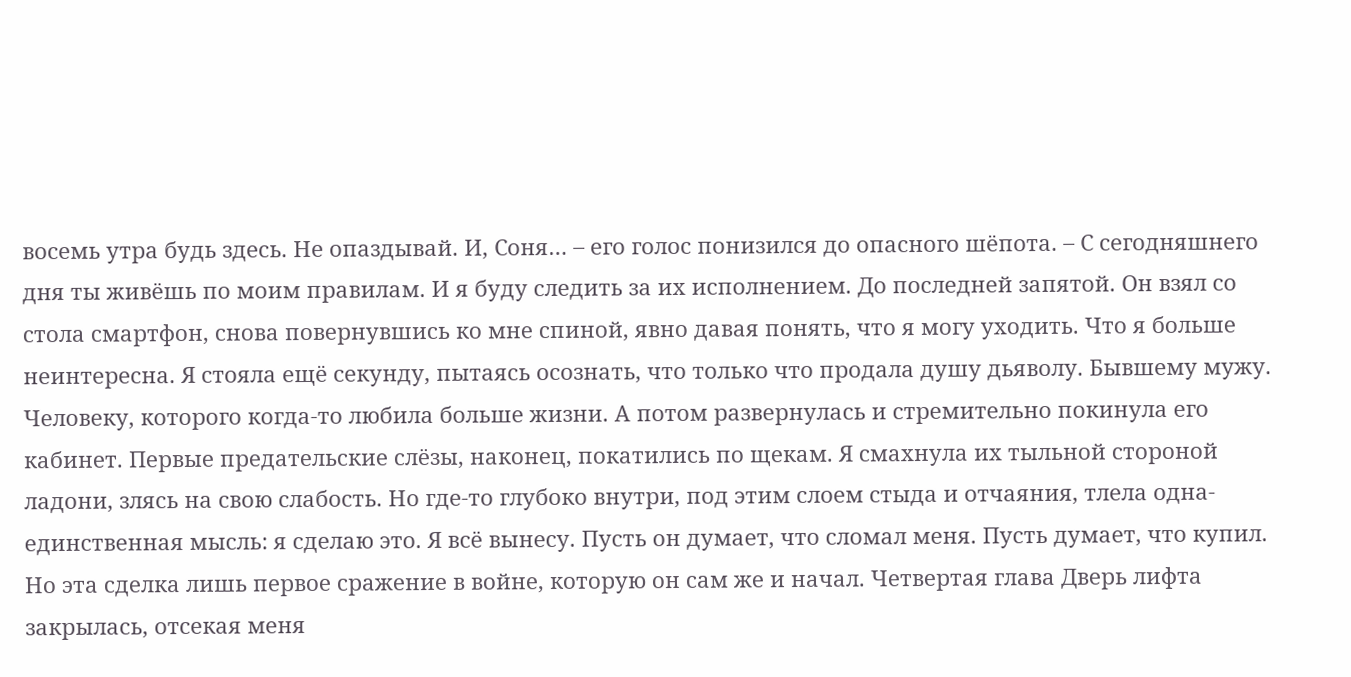восемь утра будь здесь. Не опаздывай. И, Соня… – его голос понизился до опасного шёпота. – С сегодняшнего дня ты живёшь по моим правилам. И я буду следить за их исполнением. До последней запятой. Он взял со стола смартфон, снова повернувшись ко мне спиной, явно давая понять, что я могу уходить. Что я больше неинтересна. Я стояла ещё секунду, пытаясь осознать, что только что продала душу дьяволу. Бывшему мужу. Человеку, которого когда-то любила больше жизни. А потом развернулась и стремительно покинула его кабинет. Первые предательские слёзы, наконец, покатились по щекам. Я смахнула их тыльной стороной ладони, злясь на свою слабость. Но где-то глубоко внутри, под этим слоем стыда и отчаяния, тлела одна-единственная мысль: я сделаю это. Я всё вынесу. Пусть он думает, что сломал меня. Пусть думает, что купил. Но эта сделка лишь первое сражение в войне, которую он сам же и начал. Четвертая глава Дверь лифта закрылась, отсекая меня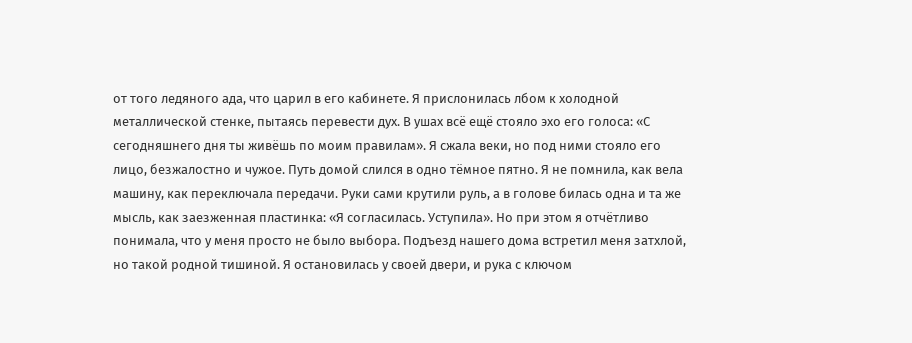от того ледяного ада, что царил в его кабинете. Я прислонилась лбом к холодной металлической стенке, пытаясь перевести дух. В ушах всё ещё стояло эхо его голоса: «С сегодняшнего дня ты живёшь по моим правилам». Я сжала веки, но под ними стояло его лицо, безжалостно и чужое. Путь домой слился в одно тёмное пятно. Я не помнила, как вела машину, как переключала передачи. Руки сами крутили руль, а в голове билась одна и та же мысль, как заезженная пластинка: «Я согласилась. Уступила». Но при этом я отчётливо понимала, что у меня просто не было выбора. Подъезд нашего дома встретил меня затхлой, но такой родной тишиной. Я остановилась у своей двери, и рука с ключом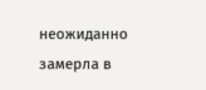неожиданно замерла в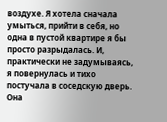воздухе. Я хотела сначала умыться, прийти в себя, но одна в пустой квартире я бы просто разрыдалась. И, практически не задумываясь, я повернулась и тихо постучала в соседскую дверь. Она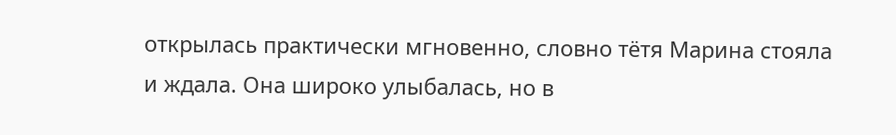открылась практически мгновенно, словно тётя Марина стояла и ждала. Она широко улыбалась, но в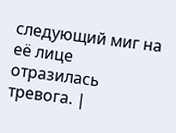следующий миг на её лице отразилась тревога. |